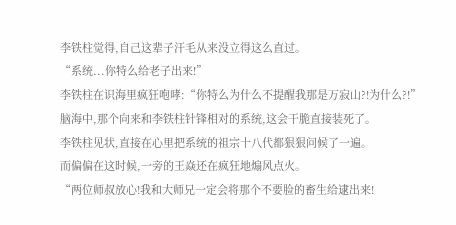李铁柱觉得,自己这辈子汗毛从来没立得这么直过。
“系统...你特么给老子出来!”
李铁柱在识海里疯狂咆哮:“你特么为什么不提醒我那是万寂山?!为什么?!”
脑海中,那个向来和李铁柱针锋相对的系统,这会干脆直接装死了。
李铁柱见状,直接在心里把系统的祖宗十八代都狠狠问候了一遍。
而偏偏在这时候,一旁的王焱还在疯狂地煽风点火。
“两位师叔放心!我和大师兄一定会将那个不要脸的畜生给逮出来!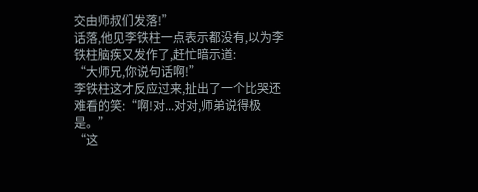交由师叔们发落!”
话落,他见李铁柱一点表示都没有,以为李铁柱脑疾又发作了,赶忙暗示道:
“大师兄,你说句话啊!”
李铁柱这才反应过来,扯出了一个比哭还难看的笑:“啊!对...对对,师弟说得极是。”
“这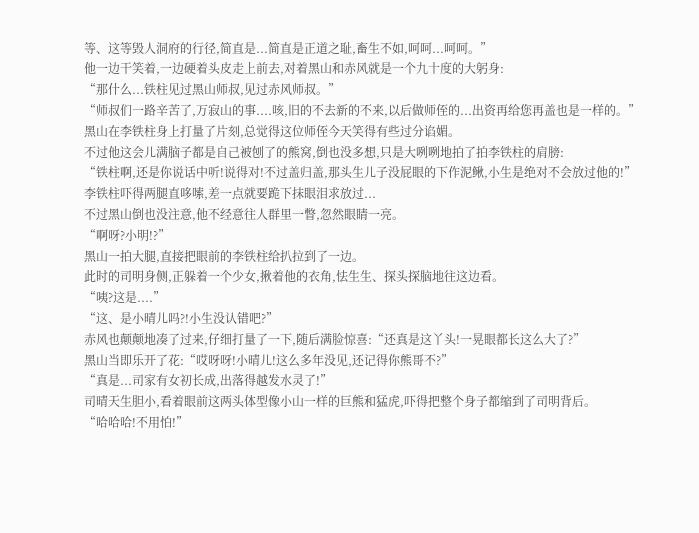等、这等毁人洞府的行径,简直是...简直是正道之耻,畜生不如,呵呵...呵呵。”
他一边干笑着,一边硬着头皮走上前去,对着黑山和赤风就是一个九十度的大躬身:
“那什么...铁柱见过黑山师叔,见过赤风师叔。”
“师叔们一路辛苦了,万寂山的事....咳,旧的不去新的不来,以后做师侄的...出资再给您再盖也是一样的。”
黑山在李铁柱身上打量了片刻,总觉得这位师侄今天笑得有些过分谄媚。
不过他这会儿满脑子都是自己被刨了的熊窝,倒也没多想,只是大咧咧地拍了拍李铁柱的肩膀:
“铁柱啊,还是你说话中听!说得对!不过盖归盖,那头生儿子没屁眼的下作泥鳅,小生是绝对不会放过他的!”
李铁柱吓得两腿直哆嗦,差一点就要跪下抹眼泪求放过...
不过黑山倒也没注意,他不经意往人群里一瞥,忽然眼睛一亮。
“啊呀?小明!?”
黑山一拍大腿,直接把眼前的李铁柱给扒拉到了一边。
此时的司明身侧,正躲着一个少女,揪着他的衣角,怯生生、探头探脑地往这边看。
“咦?这是....”
“这、是小晴儿吗?!小生没认错吧?”
赤风也颠颠地凑了过来,仔细打量了一下,随后满脸惊喜:“还真是这丫头!一晃眼都长这么大了?”
黑山当即乐开了花:“哎呀呀!小晴儿!这么多年没见,还记得你熊哥不?”
“真是...司家有女初长成,出落得越发水灵了!”
司晴天生胆小,看着眼前这两头体型像小山一样的巨熊和猛虎,吓得把整个身子都缩到了司明背后。
“哈哈哈!不用怕!”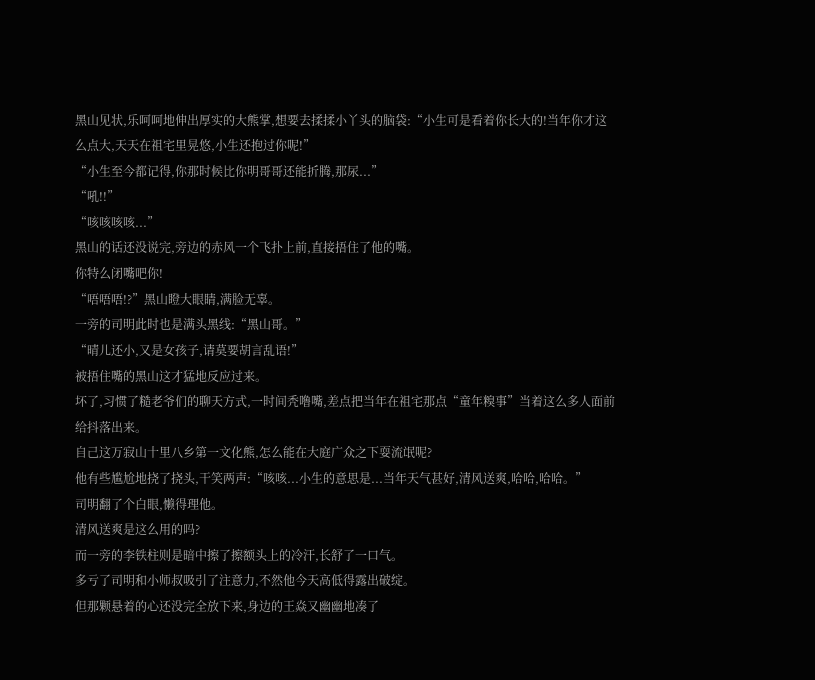黑山见状,乐呵呵地伸出厚实的大熊掌,想要去揉揉小丫头的脑袋:“小生可是看着你长大的!当年你才这么点大,天天在祖宅里晃悠,小生还抱过你呢!”
“小生至今都记得,你那时候比你明哥哥还能折腾,那尿...”
“吼!!”
“咳咳咳咳...”
黑山的话还没说完,旁边的赤风一个飞扑上前,直接捂住了他的嘴。
你特么闭嘴吧你!
“唔唔唔!?”黑山瞪大眼睛,满脸无辜。
一旁的司明此时也是满头黑线:“黑山哥。”
“晴儿还小,又是女孩子,请莫要胡言乱语!”
被捂住嘴的黑山这才猛地反应过来。
坏了,习惯了糙老爷们的聊天方式,一时间秃噜嘴,差点把当年在祖宅那点“童年糗事”当着这么多人面前给抖落出来。
自己这万寂山十里八乡第一文化熊,怎么能在大庭广众之下耍流氓呢?
他有些尴尬地挠了挠头,干笑两声:“咳咳...小生的意思是...当年天气甚好,清风送爽,哈哈,哈哈。”
司明翻了个白眼,懒得理他。
清风送爽是这么用的吗?
而一旁的李铁柱则是暗中擦了擦额头上的冷汗,长舒了一口气。
多亏了司明和小师叔吸引了注意力,不然他今天高低得露出破绽。
但那颗悬着的心还没完全放下来,身边的王焱又幽幽地凑了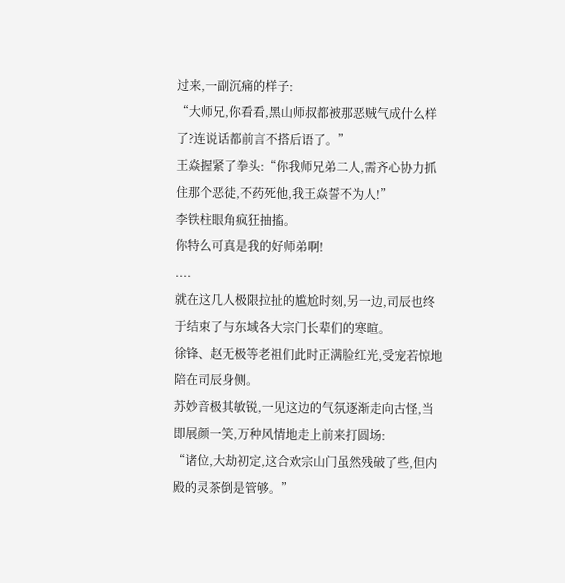过来,一副沉痛的样子:
“大师兄,你看看,黑山师叔都被那恶贼气成什么样了?连说话都前言不搭后语了。”
王焱握紧了拳头:“你我师兄弟二人,需齐心协力抓住那个恶徒,不药死他,我王焱誓不为人!”
李铁柱眼角疯狂抽搐。
你特么可真是我的好师弟啊!
....
就在这几人极限拉扯的尴尬时刻,另一边,司辰也终于结束了与东域各大宗门长辈们的寒暄。
徐锋、赵无极等老祖们此时正满脸红光,受宠若惊地陪在司辰身侧。
苏妙音极其敏锐,一见这边的气氛逐渐走向古怪,当即展颜一笑,万种风情地走上前来打圆场:
“诸位,大劫初定,这合欢宗山门虽然残破了些,但内殿的灵茶倒是管够。”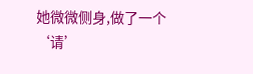她微微侧身,做了一个‘请’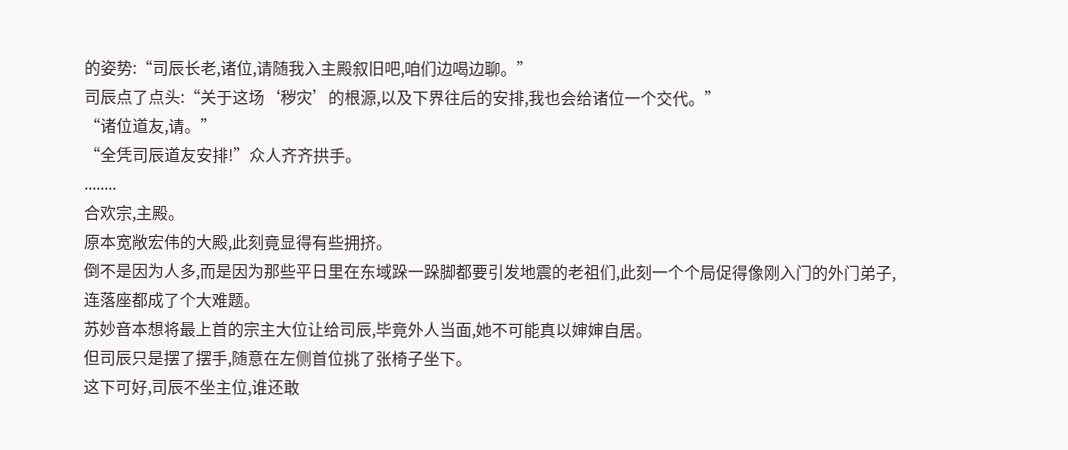的姿势:“司辰长老,诸位,请随我入主殿叙旧吧,咱们边喝边聊。”
司辰点了点头:“关于这场‘秽灾’的根源,以及下界往后的安排,我也会给诸位一个交代。”
“诸位道友,请。”
“全凭司辰道友安排!”众人齐齐拱手。
........
合欢宗,主殿。
原本宽敞宏伟的大殿,此刻竟显得有些拥挤。
倒不是因为人多,而是因为那些平日里在东域跺一跺脚都要引发地震的老祖们,此刻一个个局促得像刚入门的外门弟子,连落座都成了个大难题。
苏妙音本想将最上首的宗主大位让给司辰,毕竟外人当面,她不可能真以婶婶自居。
但司辰只是摆了摆手,随意在左侧首位挑了张椅子坐下。
这下可好,司辰不坐主位,谁还敢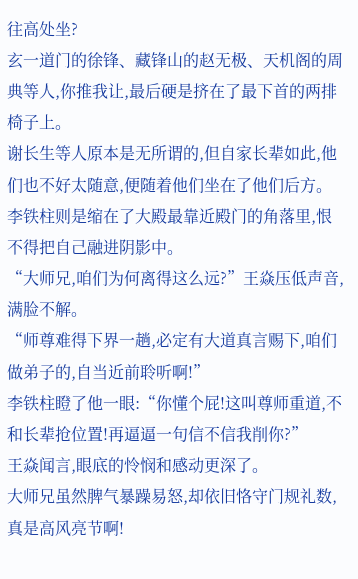往高处坐?
玄一道门的徐锋、藏锋山的赵无极、天机阁的周典等人,你推我让,最后硬是挤在了最下首的两排椅子上。
谢长生等人原本是无所谓的,但自家长辈如此,他们也不好太随意,便随着他们坐在了他们后方。
李铁柱则是缩在了大殿最靠近殿门的角落里,恨不得把自己融进阴影中。
“大师兄,咱们为何离得这么远?”王焱压低声音,满脸不解。
“师尊难得下界一趟,必定有大道真言赐下,咱们做弟子的,自当近前聆听啊!”
李铁柱瞪了他一眼:“你懂个屁!这叫尊师重道,不和长辈抢位置!再逼逼一句信不信我削你?”
王焱闻言,眼底的怜悯和感动更深了。
大师兄虽然脾气暴躁易怒,却依旧恪守门规礼数,真是高风亮节啊!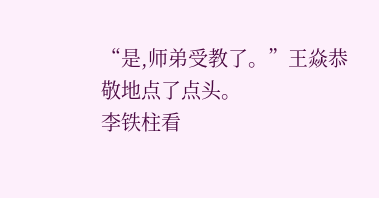“是,师弟受教了。”王焱恭敬地点了点头。
李铁柱看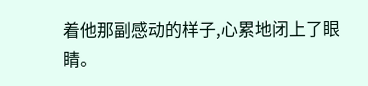着他那副感动的样子,心累地闭上了眼睛。